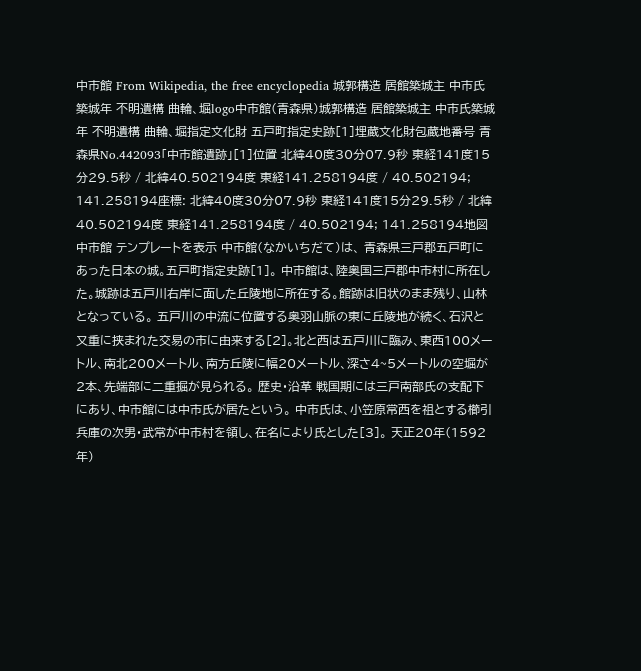中市館 From Wikipedia, the free encyclopedia 城郭構造 居館築城主 中市氏築城年 不明遺構 曲輪、堀logo中市館(青森県)城郭構造 居館築城主 中市氏築城年 不明遺構 曲輪、堀指定文化財 五戸町指定史跡[1]埋蔵文化財包蔵地番号 青森県No.442093「中市館遺跡」[1]位置 北緯40度30分07.9秒 東経141度15分29.5秒 / 北緯40.502194度 東経141.258194度 / 40.502194; 141.258194座標: 北緯40度30分07.9秒 東経141度15分29.5秒 / 北緯40.502194度 東経141.258194度 / 40.502194; 141.258194地図 中市館 テンプレートを表示 中市館(なかいちだて)は、 青森県三戸郡五戸町にあった日本の城。五戸町指定史跡[1]。 中市館は、陸奥国三戸郡中市村に所在した。城跡は五戸川右岸に面した丘陵地に所在する。館跡は旧状のまま残り、山林となっている。 五戸川の中流に位置する奥羽山脈の東に丘陵地が続く、石沢と又重に挟まれた交易の市に由来する[2]。北と西は五戸川に臨み、東西100メートル、南北200メートル、南方丘陵に幅20メートル、深さ4~5メートルの空堀が2本、先端部に二重掘が見られる。 歴史・沿革 戦国期には三戸南部氏の支配下にあり、中市館には中市氏が居たという。 中市氏は、小笠原常西を祖とする櫛引兵庫の次男・武常が中市村を領し、在名により氏とした[3]。 天正20年(1592年)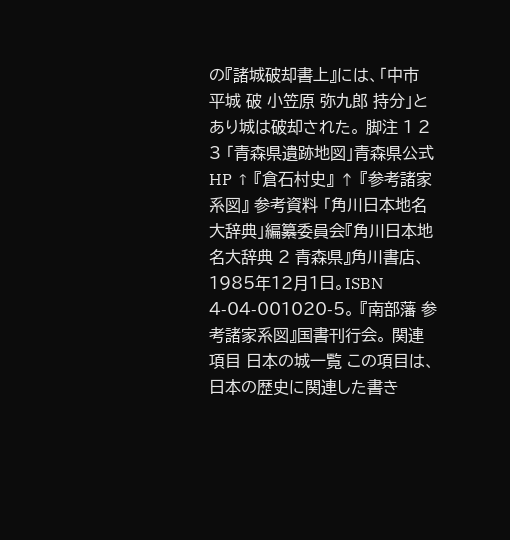の『諸城破却書上』には、「中市 平城 破 小笠原 弥九郎 持分」とあり城は破却された。 脚注 1 2 3 「青森県遺跡地図」青森県公式HP ↑ 『倉石村史』 ↑ 『参考諸家系図』 参考資料 「角川日本地名大辞典」編纂委員会『角川日本地名大辞典 2 青森県』角川書店、1985年12月1日。ISBN 4-04-001020-5。 『南部藩 参考諸家系図』国書刊行会。 関連項目 日本の城一覧 この項目は、日本の歴史に関連した書き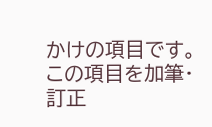かけの項目です。この項目を加筆・訂正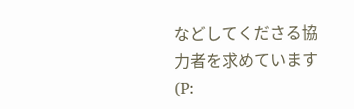などしてくださる協力者を求めています(P: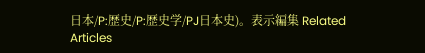日本/P:歴史/P:歴史学/PJ日本史)。表示編集 Related Articles